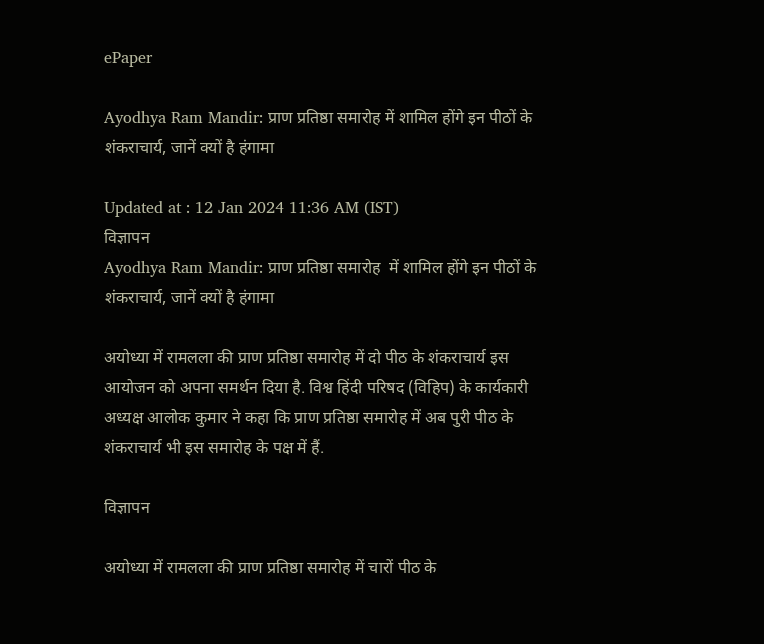ePaper

Ayodhya Ram Mandir: प्राण प्रतिष्ठा समारोह में शामिल होंगे इन पीठों के शंकराचार्य, जानें क्यों है हंगामा

Updated at : 12 Jan 2024 11:36 AM (IST)
विज्ञापन
Ayodhya Ram Mandir: प्राण प्रतिष्ठा समारोह  में शामिल होंगे इन पीठों के शंकराचार्य, जानें क्यों है हंगामा

अयोध्या में रामलला की प्राण प्रतिष्ठा समारोह में दो पीठ के शंकराचार्य इस आयोजन को अपना समर्थन दिया है. विश्व हिंदी परिषद (विहिप) के कार्यकारी अध्यक्ष आलोक कुमार ने कहा कि प्राण प्रतिष्ठा समारोह में अब पुरी पीठ के शंकराचार्य भी इस समारोह के पक्ष में हैं.

विज्ञापन

अयोध्या में रामलला की प्राण प्रतिष्ठा समारोह में चारों पीठ के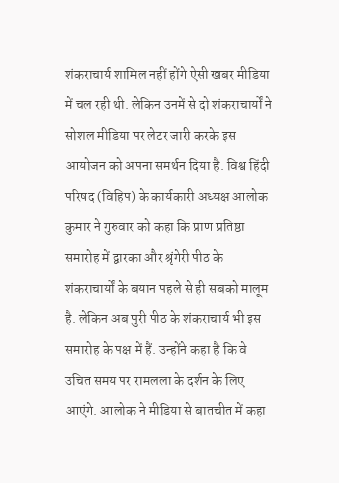शंकराचार्य शामिल नहीं होंगे ऐसी खबर मीडिया में चल रही थी. लेकिन उनमें से दो शंकराचार्यों ने सोशल मीडिया पर लेटर जारी करके इस आयोजन को अपना समर्थन दिया है. विश्व हिंदी परिषद (विहिप) के कार्यकारी अध्यक्ष आलोक कुमार ने गुरुवार को कहा कि प्राण प्रतिष्ठा समारोह में द्वारका और श्रृंगेरी पीठ के शंकराचार्यों के बयान पहले से ही सबको मालूम है. लेकिन अब पुरी पीठ के शंकराचार्य भी इस समारोह के पक्ष में हैं. उन्होंने कहा है कि वे उचित समय पर रामलला के दर्शन के लिए आएंगे. आलोक ने मीडिया से बातचीत में कहा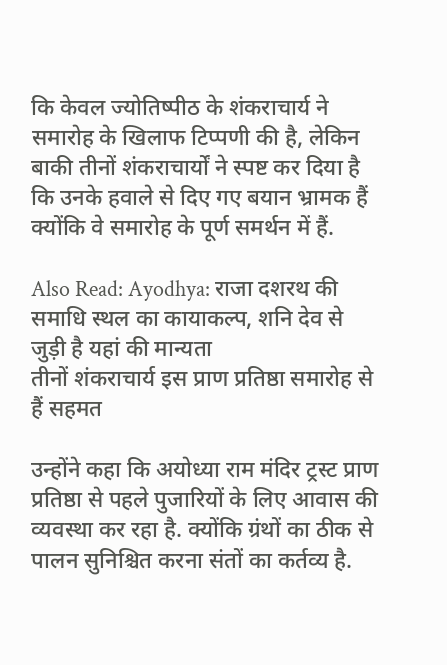कि केवल ज्योतिष्पीठ के शंकराचार्य ने समारोह के खिलाफ टिप्पणी की है, लेकिन बाकी तीनों शंकराचार्यों ने स्पष्ट कर दिया है कि उनके हवाले से दिए गए बयान भ्रामक हैं क्योंकि वे समारोह के पूर्ण समर्थन में हैं.

Also Read: Ayodhya: राजा दशरथ की समाधि स्थल का कायाकल्प, शनि देव से जुड़ी है यहां की मान्यता
तीनों शंकराचार्य इस प्राण प्रतिष्ठा समारोह से हैं सहमत

उन्होंने कहा कि अयोध्या राम मंदिर ट्रस्ट प्राण प्रतिष्ठा से पहले पुजारियों के लिए आवास की व्यवस्था कर रहा है. क्योंकि ग्रंथों का ठीक से पालन सुनिश्चित करना संतों का कर्तव्य है.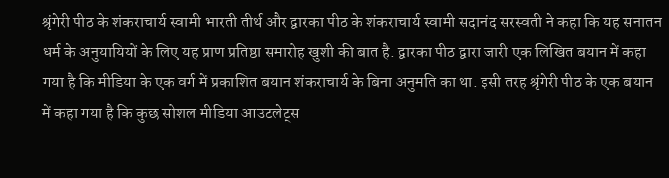श्रृंगेरी पीठ के शंकराचार्य स्वामी भारती तीर्थ और द्वारका पीठ के शंकराचार्य स्वामी सदानंद सरस्वती ने कहा कि यह सनातन धर्म के अनुयायियों के लिए यह प्राण प्रतिष्ठा समारोह खुशी की बात है. द्वारका पीठ द्वारा जारी एक लिखित बयान में कहा गया है कि मीडिया के एक वर्ग में प्रकाशित बयान शंकराचार्य के बिना अनुमति का था. इसी तरह श्रृंगेरी पीठ के एक बयान में कहा गया है कि कुछ सोशल मीडिया आउटलेट्स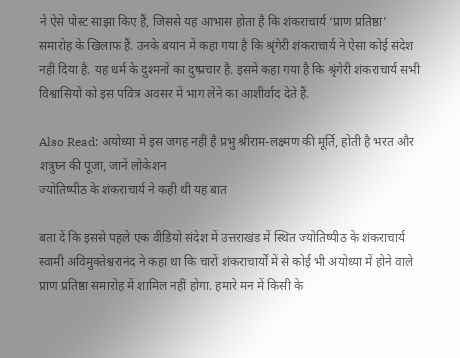ने ऐसे पोस्ट साझा किए हैं, जिससे यह आभास होता है कि शंकराचार्य ‘प्राण प्रतिष्ठा’ समारोह के खिलाफ हैं. उनके बयान में कहा गया है कि श्रृंगेरी शंकराचार्य ने ऐसा कोई संदेश नहीं दिया है. यह धर्म के दुश्मनों का दुष्प्रचार है. इसमें कहा गया है कि श्रृंगेरी शंकराचार्य सभी विश्वासियों को इस पवित्र अवसर में भाग लेने का आशीर्वाद देते हैं.

Also Read: अयोध्‍या में इस जगह नहीं है प्रभु श्रीराम-लक्ष्‍मण की मूर्ति, होती है भरत और शत्रुघ्‍न की पूजा, जानें लोकेशन
ज्योतिष्पीठ के शंकराचार्य ने कही थी यह बात

बता दें कि इससे पहले एक वीडियो संदेश में उत्तराखंड में स्थित ज्योतिष्पीठ के शंकराचार्य स्वामी अविमुक्तेश्वरानंद ने कहा था कि चारों शंकराचार्यों में से कोई भी अयोध्या में होने वाले प्राण प्रतिष्ठा समारोह में शामिल नहीं होगा. हमारे मन में किसी के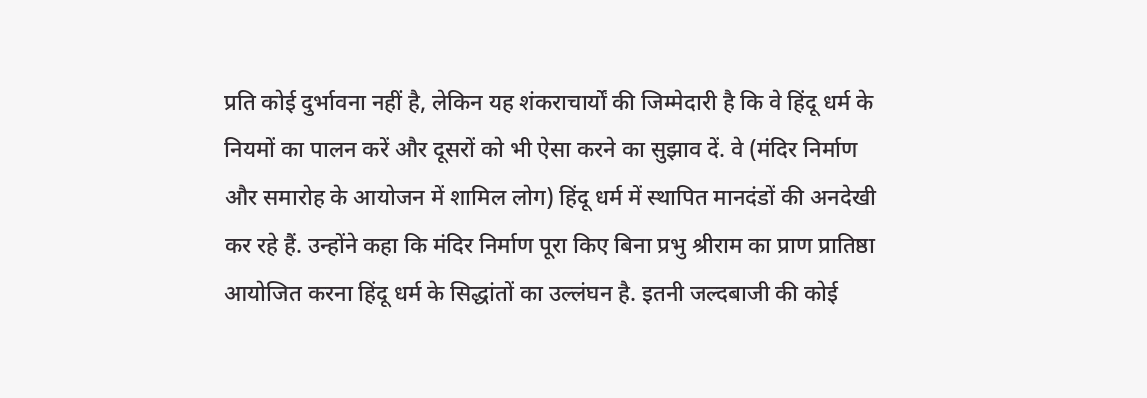प्रति कोई दुर्भावना नहीं है, लेकिन यह शंकराचार्यों की जिम्मेदारी है कि वे हिंदू धर्म के नियमों का पालन करें और दूसरों को भी ऐसा करने का सुझाव दें. वे (मंदिर निर्माण और समारोह के आयोजन में शामिल लोग) हिंदू धर्म में स्थापित मानदंडों की अनदेखी कर रहे हैं. उन्होंने कहा कि मंदिर निर्माण पूरा किए बिना प्रभु श्रीराम का प्राण प्रातिष्ठा आयोजित करना हिंदू धर्म के सिद्धांतों का उल्लंघन है. इतनी जल्दबाजी की कोई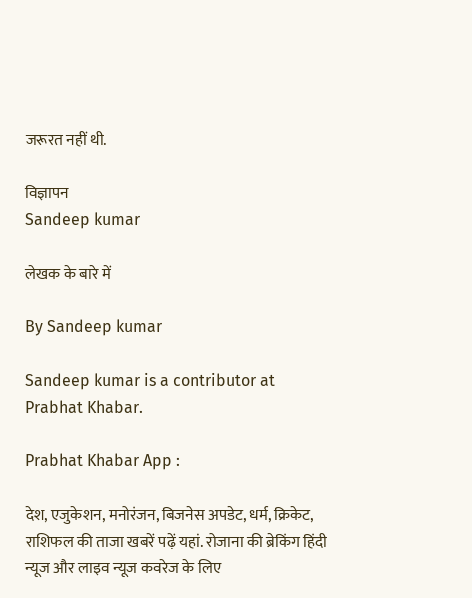जरूरत नहीं थी.

विज्ञापन
Sandeep kumar

लेखक के बारे में

By Sandeep kumar

Sandeep kumar is a contributor at Prabhat Khabar.

Prabhat Khabar App :

देश, एजुकेशन, मनोरंजन, बिजनेस अपडेट, धर्म, क्रिकेट, राशिफल की ताजा खबरें पढ़ें यहां. रोजाना की ब्रेकिंग हिंदी न्यूज और लाइव न्यूज कवरेज के लिए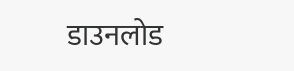डाउनलोड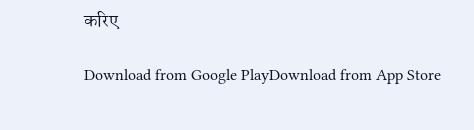करिए

Download from Google PlayDownload from App Store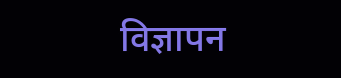विज्ञापन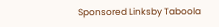Sponsored Linksby Taboola